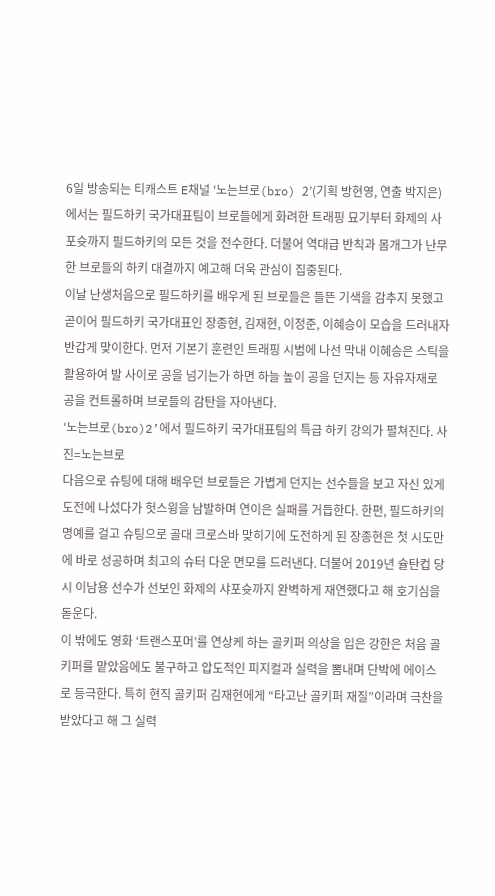6일 방송되는 티캐스트 E채널 ‘노는브로(bro) 2’(기획 방현영, 연출 박지은)에서는 필드하키 국가대표팀이 브로들에게 화려한 트래핑 묘기부터 화제의 사포슛까지 필드하키의 모든 것을 전수한다. 더불어 역대급 반칙과 몸개그가 난무한 브로들의 하키 대결까지 예고해 더욱 관심이 집중된다.
이날 난생처음으로 필드하키를 배우게 된 브로들은 들뜬 기색을 감추지 못했고 곧이어 필드하키 국가대표인 장종현, 김재현, 이정준, 이혜승이 모습을 드러내자 반갑게 맞이한다. 먼저 기본기 훈련인 트래핑 시범에 나선 막내 이혜승은 스틱을 활용하여 발 사이로 공을 넘기는가 하면 하늘 높이 공을 던지는 등 자유자재로 공을 컨트롤하며 브로들의 감탄을 자아낸다.
‘노는브로(bro)2’에서 필드하키 국가대표팀의 특급 하키 강의가 펼쳐진다. 사진=노는브로
다음으로 슈팅에 대해 배우던 브로들은 가볍게 던지는 선수들을 보고 자신 있게 도전에 나섰다가 헛스윙을 남발하며 연이은 실패를 거듭한다. 한편, 필드하키의 명예를 걸고 슈팅으로 골대 크로스바 맞히기에 도전하게 된 장종현은 첫 시도만에 바로 성공하며 최고의 슈터 다운 면모를 드러낸다. 더불어 2019년 슐탄컵 당시 이남용 선수가 선보인 화제의 샤포슛까지 완벽하게 재연했다고 해 호기심을 돋운다.
이 밖에도 영화 ‘트랜스포머’를 연상케 하는 골키퍼 의상을 입은 강한은 처음 골키퍼를 맡았음에도 불구하고 압도적인 피지컬과 실력을 뽐내며 단박에 에이스로 등극한다. 특히 현직 골키퍼 김재현에게 “타고난 골키퍼 재질”이라며 극찬을 받았다고 해 그 실력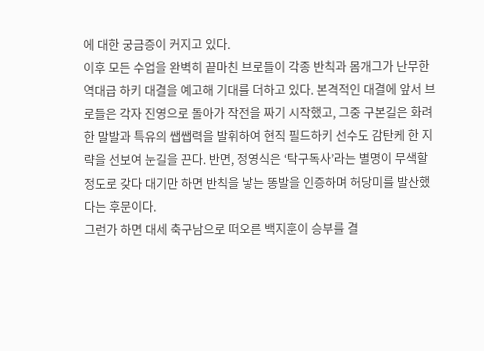에 대한 궁금증이 커지고 있다.
이후 모든 수업을 완벽히 끝마친 브로들이 각종 반칙과 몸개그가 난무한 역대급 하키 대결을 예고해 기대를 더하고 있다. 본격적인 대결에 앞서 브로들은 각자 진영으로 돌아가 작전을 짜기 시작했고, 그중 구본길은 화려한 말발과 특유의 쌥쌥력을 발휘하여 현직 필드하키 선수도 감탄케 한 지략을 선보여 눈길을 끈다. 반면, 정영식은 ‘탁구독사’라는 별명이 무색할 정도로 갖다 대기만 하면 반칙을 낳는 똥발을 인증하며 허당미를 발산했다는 후문이다.
그런가 하면 대세 축구남으로 떠오른 백지훈이 승부를 결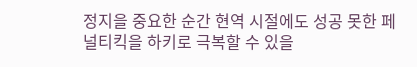정지을 중요한 순간 현역 시절에도 성공 못한 페널티킥을 하키로 극복할 수 있을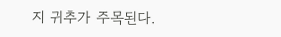지 귀추가 주목된다.